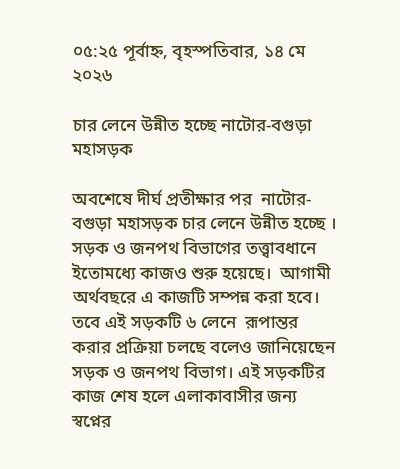০৫:২৫ পূর্বাহ্ন, বৃহস্পতিবার, ১৪ মে ২০২৬

চার লেনে উন্নীত হচ্ছে নাটোর-বগুড়া মহাসড়ক

অবশেষে দীর্ঘ প্রতীক্ষার পর  নাটোর-বগুড়া মহাসড়ক চার লেনে উন্নীত হচ্ছে ।  সড়ক ও জনপথ বিভাগের তত্ত্বাবধানে ইতোমধ্যে কাজও শুরু হয়েছে।  আগামী অর্থবছরে এ কাজটি সম্পন্ন করা হবে। তবে এই সড়কটি ৬ লেনে  রূপান্তর করার প্রক্রিয়া চলছে বলেও জানিয়েছেন  সড়ক ও জনপথ বিভাগ। এই সড়কটির  কাজ শেষ হলে এলাকাবাসীর জন্য স্বপ্নের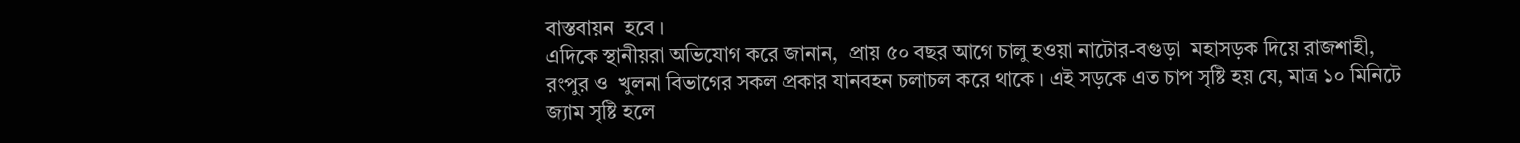বাস্তবায়ন  হবে ।
এদিকে স্থানীয়রা অভিযোগ করে জানান,  প্রায় ৫০ বছর আগে চালু হওয়া নাটোর-বগুড়া  মহাসড়ক দিয়ে রাজশাহী, রংপুর ও  খুলনা বিভাগের সকল প্রকার যানবহন চলাচল করে থাকে । এই সড়কে এত চাপ সৃষ্টি হয় যে, মাত্র ১০ মিনিটে জ্যাম সৃষ্টি হলে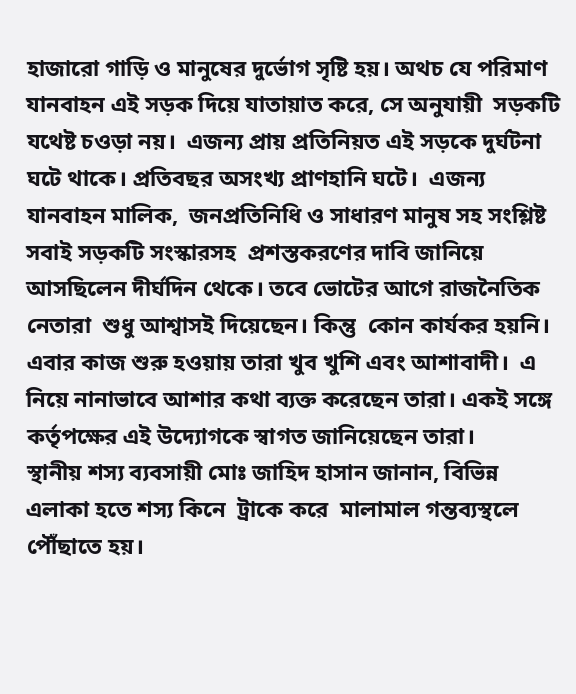হাজারো গাড়ি ও মানুষের দুর্ভোগ সৃষ্টি হয়। অথচ যে পরিমাণ যানবাহন এই সড়ক দিয়ে যাতায়াত করে, সে অনুযায়ী  সড়কটি যথেষ্ট চওড়া নয়।  এজন্য প্রায় প্রতিনিয়ত এই সড়কে দুর্ঘটনা ঘটে থাকে। প্রতিবছর অসংখ্য প্রাণহানি ঘটে।  এজন্য যানবাহন মালিক,  জনপ্রতিনিধি ও সাধারণ মানুষ সহ সংশ্লিষ্ট সবাই সড়কটি সংস্কারসহ  প্রশস্তকরণের দাবি জানিয়ে আসছিলেন দীর্ঘদিন থেকে। তবে ভোটের আগে রাজনৈতিক নেতারা  শুধু আশ্বাসই দিয়েছেন। কিন্তু  কোন কার্যকর হয়নি। এবার কাজ শুরু হওয়ায় তারা খুব খুশি এবং আশাবাদী।  এ নিয়ে নানাভাবে আশার কথা ব্যক্ত করেছেন তারা। একই সঙ্গে  কর্তৃপক্ষের এই উদ্যোগকে স্বাগত জানিয়েছেন তারা।
স্থানীয় শস্য ব্যবসায়ী মোঃ জাহিদ হাসান জানান, বিভিন্ন এলাকা হতে শস্য কিনে  ট্রাকে করে  মালামাল গন্তব্যস্থলে পৌঁছাতে হয়।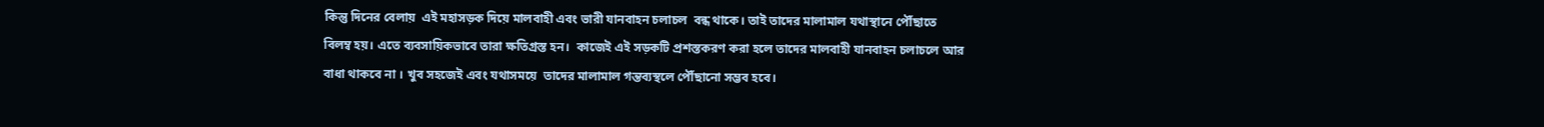কিন্তু দিনের বেলায়  এই মহাসড়ক দিয়ে মালবাহী এবং ভারী যানবাহন চলাচল  বন্ধ থাকে। তাই তাদের মালামাল যথাস্থানে পৌঁছাতে বিলম্ব হয়। এতে ব্যবসায়িকভাবে তারা ক্ষতিগ্রস্ত হন।  কাজেই এই সড়কটি প্রশস্তকরণ করা হলে তাদের মালবাহী যানবাহন চলাচলে আর বাধা থাকবে না । খুব সহজেই এবং যথাসময়ে  তাদের মালামাল গন্তব্যস্থলে পৌঁছানো সম্ভব হবে।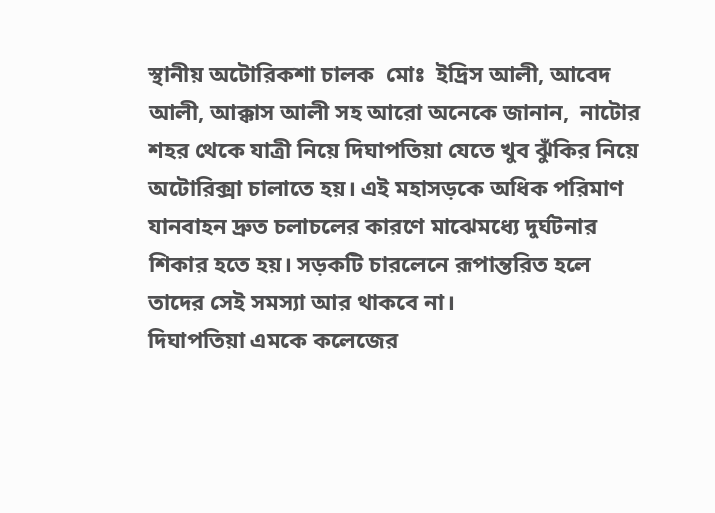স্থানীয় অটোরিকশা চালক  মোঃ  ইদ্রিস আলী, আবেদ আলী, আক্কাস আলী সহ আরো অনেকে জানান,  নাটোর শহর থেকে যাত্রী নিয়ে দিঘাপতিয়া যেতে খুব ঝুঁকির নিয়ে অটোরিক্সা চালাতে হয়। এই মহাসড়কে অধিক পরিমাণ যানবাহন দ্রুত চলাচলের কারণে মাঝেমধ্যে দুর্ঘটনার শিকার হতে হয়। সড়কটি চারলেনে রূপান্তরিত হলে তাদের সেই সমস্যা আর থাকবে না।
দিঘাপতিয়া এমকে কলেজের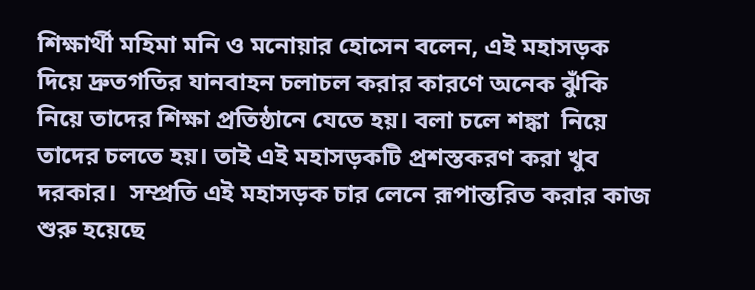শিক্ষার্থী মহিমা মনি ও মনোয়ার হোসেন বলেন, এই মহাসড়ক দিয়ে দ্রুতগতির যানবাহন চলাচল করার কারণে অনেক ঝুঁকি নিয়ে তাদের শিক্ষা প্রতিষ্ঠানে যেতে হয়। বলা চলে শঙ্কা  নিয়ে তাদের চলতে হয়। তাই এই মহাসড়কটি প্রশস্তকরণ করা খুব দরকার।  সম্প্রতি এই মহাসড়ক চার লেনে রূপান্তরিত করার কাজ শুরু হয়েছে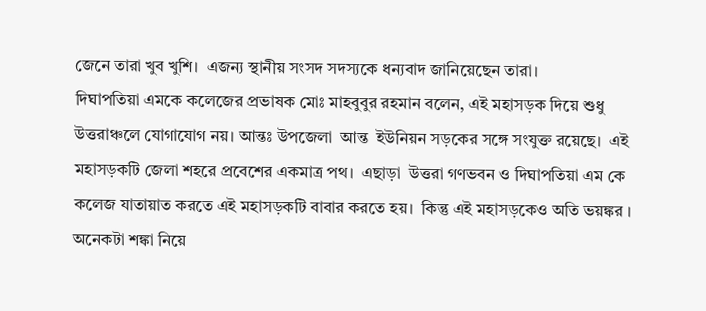জেনে তারা খুব খুশি।  এজন্য স্থানীয় সংসদ সদস্যকে ধন্যবাদ জানিয়েছেন তারা।
দিঘাপতিয়া এমকে কলেজের প্রভাষক মোঃ মাহবুবুর রহমান বলেন, এই মহাসড়ক দিয়ে শুধু উত্তরাঞ্চলে যোগাযোগ নয়। আন্তঃ উপজেলা  আন্ত  ইউনিয়ন সড়কের সঙ্গে সংযুক্ত রয়েছে।  এই মহাসড়কটি জেলা শহরে প্রবেশের একমাত্র পথ।  এছাড়া  উত্তরা গণভবন ও দিঘাপতিয়া এম কে কলেজ যাতায়াত করতে এই মহাসড়কটি বাবার করতে হয়।  কিন্তু এই মহাসড়কেও অতি ভয়ঙ্কর ।  অনেকটা শঙ্কা নিয়ে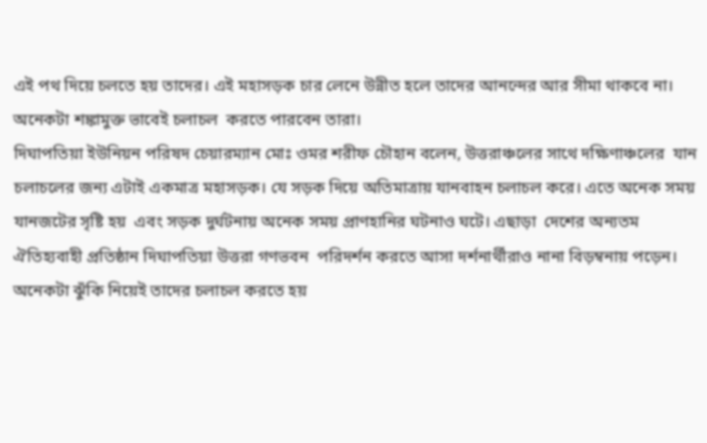এই পথ দিয়ে চলতে হয় তাদের। এই মহাসড়ক চার লেনে উন্নীত হলে তাদের আনন্দের আর সীমা থাকবে না।  অনেকটা শঙ্কামুক্ত ভাবেই চলাচল  করতে পারবেন তারা।
দিঘাপতিয়া ইউনিয়ন পরিষদ চেয়ারম্যান মোঃ ওমর শরীফ চৌহান বলেন, উত্তরাঞ্চলের সাথে দক্ষিণাঞ্চলের  যান চলাচলের জন্য এটাই একমাত্র মহাসড়ক। যে সড়ক দিয়ে অতিমাত্রায় যানবাহন চলাচল করে। এতে অনেক সময় যানজটের সৃষ্টি হয়  এবং সড়ক দুর্ঘটনায় অনেক সময় প্রাণহানির ঘটনাও ঘটে। এছাড়া  দেশের অন্যতম ঐতিহ্যবাহী প্রতিষ্ঠান দিঘাপতিয়া উত্তরা গণভবন  পরিদর্শন করতে আসা দর্শনার্থীরাও নানা বিড়ম্বনায় পড়েন।  অনেকটা ঝুঁকি নিয়েই তাদের চলাচল করতে হয়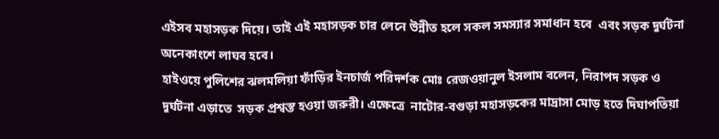এইসব মহাসড়ক দিয়ে। তাই এই মহাসড়ক চার লেনে উন্নীত হলে সকল সমস্যার সমাধান হবে  এবং সড়ক দুর্ঘটনা অনেকাংশে লাঘব হবে।
হাইওয়ে পুলিশের ঝলমলিয়া ফাঁড়ির ইনচার্জ পরিদর্শক মোঃ রেজওয়ানুল ইসলাম বলেন, নিরাপদ সড়ক ও দুর্ঘটনা এড়াতে  সড়ক প্রশ্বস্ত হওয়া জরুরী। এক্ষেত্রে  নাটোর-বগুড়া মহাসড়কের মাদ্রাসা মোড় হতে দিঘাপতিয়া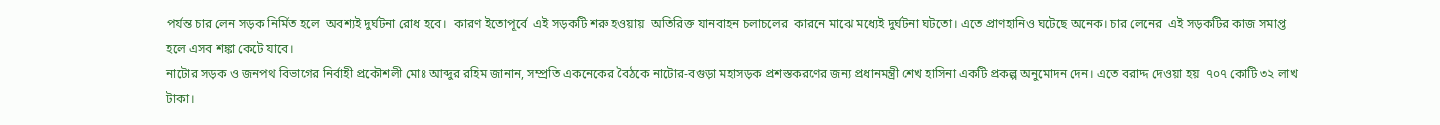পর্যন্ত চার লেন সড়ক নির্মিত হলে  অবশ্যই দুর্ঘটনা রোধ হবে।  কারণ ইতোপূর্বে  এই সড়কটি শরু হওয়ায়  অতিরিক্ত যানবাহন চলাচলের  কারনে মাঝে মধ্যেই দুর্ঘটনা ঘটতো। এতে প্রাণহানিও ঘটেছে অনেক। চার লেনের  এই সড়কটির কাজ সমাপ্ত হলে এসব শঙ্কা কেটে যাবে।
নাটোর সড়ক ও জনপথ বিভাগের নির্বাহী প্রকৌশলী মোঃ আব্দুর রহিম জানান, সম্প্রতি একনেকের বৈঠকে নাটোর-বগুড়া মহাসড়ক প্রশস্তকরণের জন্য প্রধানমন্ত্রী শেখ হাসিনা একটি প্রকল্প অনুমোদন দেন। এতে বরাদ্দ দেওয়া হয়  ৭০৭ কোটি ৩২ লাখ টাকা।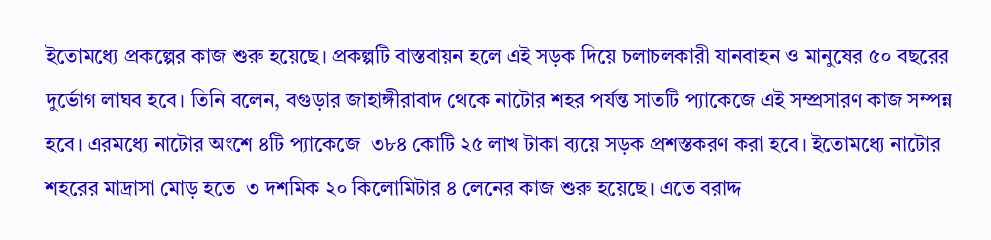ইতোমধ্যে প্রকল্পের কাজ শুরু হয়েছে। প্রকল্পটি বাস্তবায়ন হলে এই সড়ক দিয়ে চলাচলকারী যানবাহন ও মানুষের ৫০ বছরের দুর্ভোগ লাঘব হবে। তিনি বলেন, বগুড়ার জাহাঙ্গীরাবাদ থেকে নাটোর শহর পর্যন্ত সাতটি প্যাকেজে এই সম্প্রসারণ কাজ সম্পন্ন হবে। এরমধ্যে নাটোর অংশে ৪টি প্যাকেজে  ৩৮৪ কোটি ২৫ লাখ টাকা ব্যয়ে সড়ক প্রশস্তকরণ করা হবে। ইতোমধ্যে নাটোর শহরের মাদ্রাসা মোড় হতে  ৩ দশমিক ২০ কিলোমিটার ৪ লেনের কাজ শুরু হয়েছে। এতে বরাদ্দ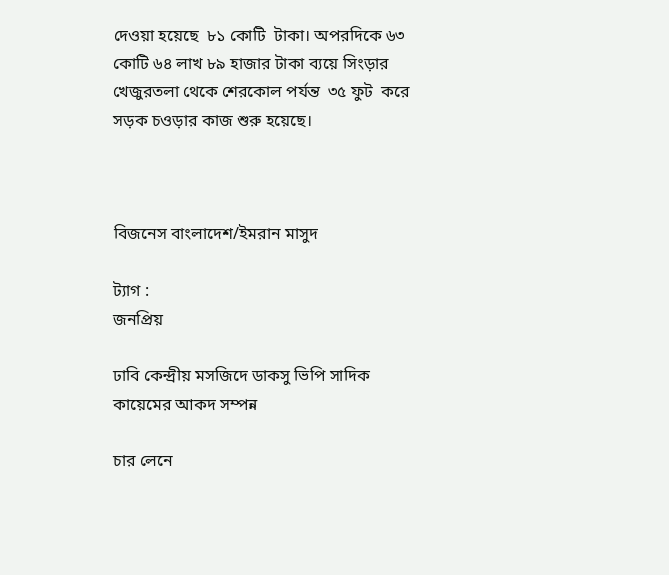দেওয়া হয়েছে  ৮১ কোটি  টাকা। অপরদিকে ৬৩ কোটি ৬৪ লাখ ৮৯ হাজার টাকা ব্যয়ে সিংড়ার খেজুরতলা থেকে শেরকোল পর্যন্ত  ৩৫ ফুট  করে সড়ক চওড়ার কাজ শুরু হয়েছে।



বিজনেস বাংলাদেশ/ইমরান মাসুদ

ট্যাগ :
জনপ্রিয়

ঢাবি কেন্দ্রীয় মসজিদে ডাকসু ভিপি সাদিক কায়েমের আকদ সম্পন্ন

চার লেনে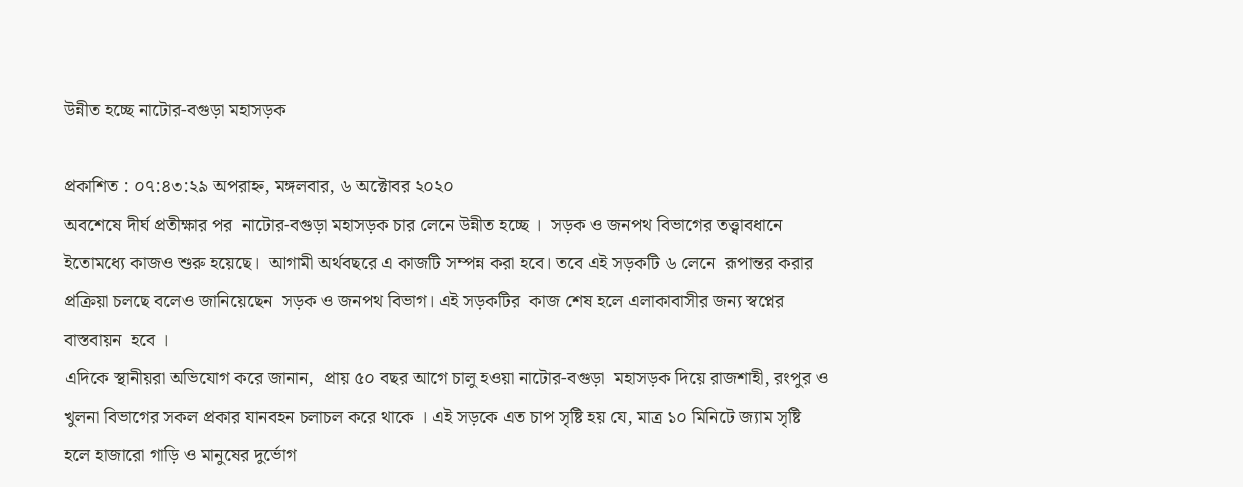উন্নীত হচ্ছে নাটোর-বগুড়া মহাসড়ক

প্রকাশিত : ০৭:৪৩:২৯ অপরাহ্ন, মঙ্গলবার, ৬ অক্টোবর ২০২০
অবশেষে দীর্ঘ প্রতীক্ষার পর  নাটোর-বগুড়া মহাসড়ক চার লেনে উন্নীত হচ্ছে ।  সড়ক ও জনপথ বিভাগের তত্ত্বাবধানে ইতোমধ্যে কাজও শুরু হয়েছে।  আগামী অর্থবছরে এ কাজটি সম্পন্ন করা হবে। তবে এই সড়কটি ৬ লেনে  রূপান্তর করার প্রক্রিয়া চলছে বলেও জানিয়েছেন  সড়ক ও জনপথ বিভাগ। এই সড়কটির  কাজ শেষ হলে এলাকাবাসীর জন্য স্বপ্নের বাস্তবায়ন  হবে ।
এদিকে স্থানীয়রা অভিযোগ করে জানান,  প্রায় ৫০ বছর আগে চালু হওয়া নাটোর-বগুড়া  মহাসড়ক দিয়ে রাজশাহী, রংপুর ও  খুলনা বিভাগের সকল প্রকার যানবহন চলাচল করে থাকে । এই সড়কে এত চাপ সৃষ্টি হয় যে, মাত্র ১০ মিনিটে জ্যাম সৃষ্টি হলে হাজারো গাড়ি ও মানুষের দুর্ভোগ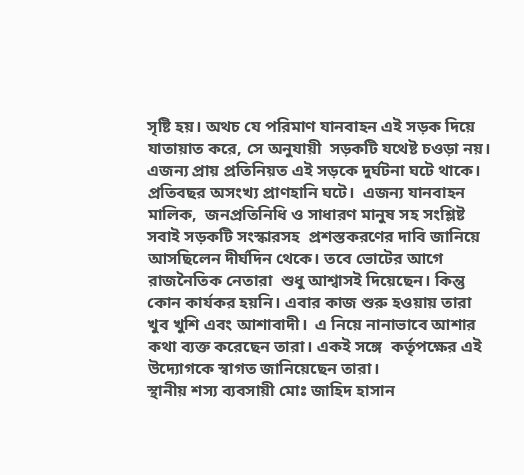সৃষ্টি হয়। অথচ যে পরিমাণ যানবাহন এই সড়ক দিয়ে যাতায়াত করে, সে অনুযায়ী  সড়কটি যথেষ্ট চওড়া নয়।  এজন্য প্রায় প্রতিনিয়ত এই সড়কে দুর্ঘটনা ঘটে থাকে। প্রতিবছর অসংখ্য প্রাণহানি ঘটে।  এজন্য যানবাহন মালিক,  জনপ্রতিনিধি ও সাধারণ মানুষ সহ সংশ্লিষ্ট সবাই সড়কটি সংস্কারসহ  প্রশস্তকরণের দাবি জানিয়ে আসছিলেন দীর্ঘদিন থেকে। তবে ভোটের আগে রাজনৈতিক নেতারা  শুধু আশ্বাসই দিয়েছেন। কিন্তু  কোন কার্যকর হয়নি। এবার কাজ শুরু হওয়ায় তারা খুব খুশি এবং আশাবাদী।  এ নিয়ে নানাভাবে আশার কথা ব্যক্ত করেছেন তারা। একই সঙ্গে  কর্তৃপক্ষের এই উদ্যোগকে স্বাগত জানিয়েছেন তারা।
স্থানীয় শস্য ব্যবসায়ী মোঃ জাহিদ হাসান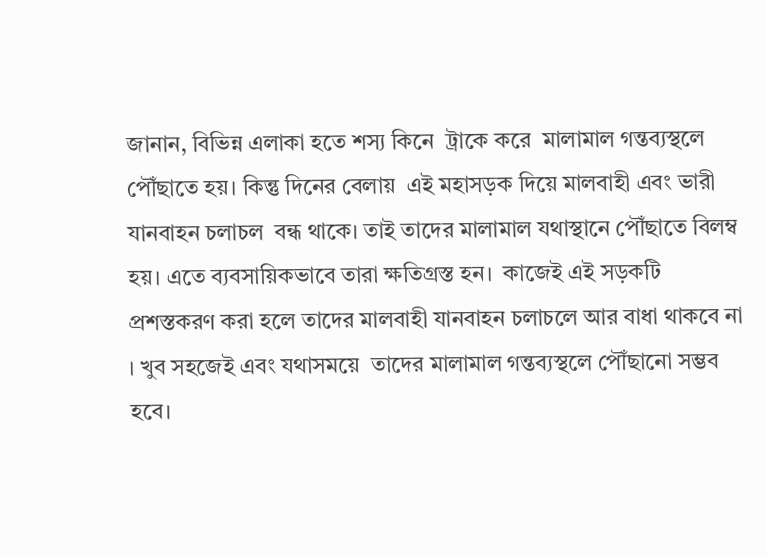জানান, বিভিন্ন এলাকা হতে শস্য কিনে  ট্রাকে করে  মালামাল গন্তব্যস্থলে পৌঁছাতে হয়। কিন্তু দিনের বেলায়  এই মহাসড়ক দিয়ে মালবাহী এবং ভারী যানবাহন চলাচল  বন্ধ থাকে। তাই তাদের মালামাল যথাস্থানে পৌঁছাতে বিলম্ব হয়। এতে ব্যবসায়িকভাবে তারা ক্ষতিগ্রস্ত হন।  কাজেই এই সড়কটি প্রশস্তকরণ করা হলে তাদের মালবাহী যানবাহন চলাচলে আর বাধা থাকবে না । খুব সহজেই এবং যথাসময়ে  তাদের মালামাল গন্তব্যস্থলে পৌঁছানো সম্ভব হবে।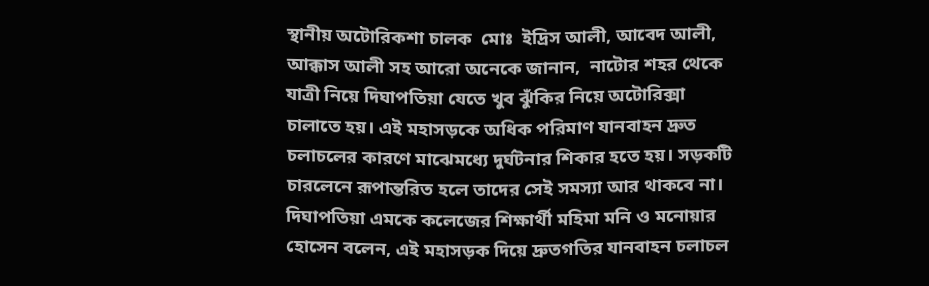স্থানীয় অটোরিকশা চালক  মোঃ  ইদ্রিস আলী, আবেদ আলী, আক্কাস আলী সহ আরো অনেকে জানান,  নাটোর শহর থেকে যাত্রী নিয়ে দিঘাপতিয়া যেতে খুব ঝুঁকির নিয়ে অটোরিক্সা চালাতে হয়। এই মহাসড়কে অধিক পরিমাণ যানবাহন দ্রুত চলাচলের কারণে মাঝেমধ্যে দুর্ঘটনার শিকার হতে হয়। সড়কটি চারলেনে রূপান্তরিত হলে তাদের সেই সমস্যা আর থাকবে না।
দিঘাপতিয়া এমকে কলেজের শিক্ষার্থী মহিমা মনি ও মনোয়ার হোসেন বলেন, এই মহাসড়ক দিয়ে দ্রুতগতির যানবাহন চলাচল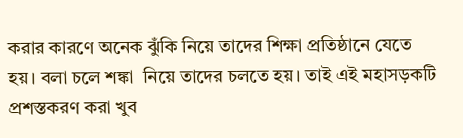করার কারণে অনেক ঝুঁকি নিয়ে তাদের শিক্ষা প্রতিষ্ঠানে যেতে হয়। বলা চলে শঙ্কা  নিয়ে তাদের চলতে হয়। তাই এই মহাসড়কটি প্রশস্তকরণ করা খুব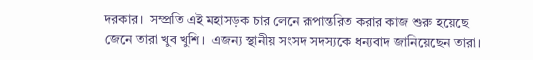দরকার।  সম্প্রতি এই মহাসড়ক চার লেনে রূপান্তরিত করার কাজ শুরু হয়েছে জেনে তারা খুব খুশি।  এজন্য স্থানীয় সংসদ সদস্যকে ধন্যবাদ জানিয়েছেন তারা।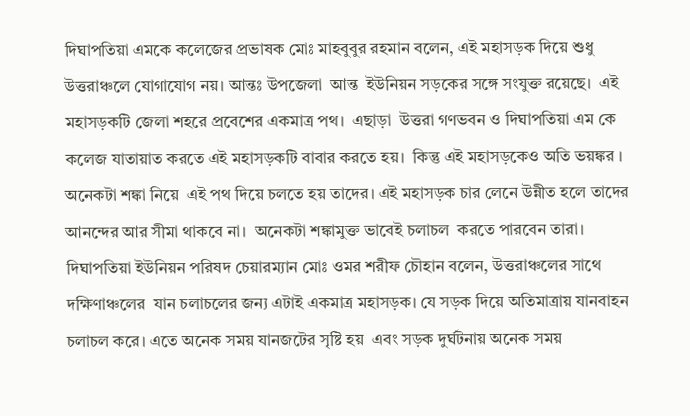দিঘাপতিয়া এমকে কলেজের প্রভাষক মোঃ মাহবুবুর রহমান বলেন, এই মহাসড়ক দিয়ে শুধু উত্তরাঞ্চলে যোগাযোগ নয়। আন্তঃ উপজেলা  আন্ত  ইউনিয়ন সড়কের সঙ্গে সংযুক্ত রয়েছে।  এই মহাসড়কটি জেলা শহরে প্রবেশের একমাত্র পথ।  এছাড়া  উত্তরা গণভবন ও দিঘাপতিয়া এম কে কলেজ যাতায়াত করতে এই মহাসড়কটি বাবার করতে হয়।  কিন্তু এই মহাসড়কেও অতি ভয়ঙ্কর ।  অনেকটা শঙ্কা নিয়ে  এই পথ দিয়ে চলতে হয় তাদের। এই মহাসড়ক চার লেনে উন্নীত হলে তাদের আনন্দের আর সীমা থাকবে না।  অনেকটা শঙ্কামুক্ত ভাবেই চলাচল  করতে পারবেন তারা।
দিঘাপতিয়া ইউনিয়ন পরিষদ চেয়ারম্যান মোঃ ওমর শরীফ চৌহান বলেন, উত্তরাঞ্চলের সাথে দক্ষিণাঞ্চলের  যান চলাচলের জন্য এটাই একমাত্র মহাসড়ক। যে সড়ক দিয়ে অতিমাত্রায় যানবাহন চলাচল করে। এতে অনেক সময় যানজটের সৃষ্টি হয়  এবং সড়ক দুর্ঘটনায় অনেক সময়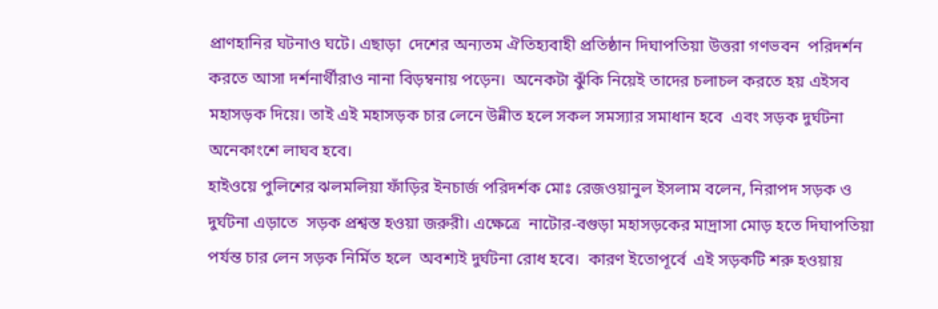প্রাণহানির ঘটনাও ঘটে। এছাড়া  দেশের অন্যতম ঐতিহ্যবাহী প্রতিষ্ঠান দিঘাপতিয়া উত্তরা গণভবন  পরিদর্শন করতে আসা দর্শনার্থীরাও নানা বিড়ম্বনায় পড়েন।  অনেকটা ঝুঁকি নিয়েই তাদের চলাচল করতে হয় এইসব মহাসড়ক দিয়ে। তাই এই মহাসড়ক চার লেনে উন্নীত হলে সকল সমস্যার সমাধান হবে  এবং সড়ক দুর্ঘটনা অনেকাংশে লাঘব হবে।
হাইওয়ে পুলিশের ঝলমলিয়া ফাঁড়ির ইনচার্জ পরিদর্শক মোঃ রেজওয়ানুল ইসলাম বলেন, নিরাপদ সড়ক ও দুর্ঘটনা এড়াতে  সড়ক প্রশ্বস্ত হওয়া জরুরী। এক্ষেত্রে  নাটোর-বগুড়া মহাসড়কের মাদ্রাসা মোড় হতে দিঘাপতিয়া পর্যন্ত চার লেন সড়ক নির্মিত হলে  অবশ্যই দুর্ঘটনা রোধ হবে।  কারণ ইতোপূর্বে  এই সড়কটি শরু হওয়ায়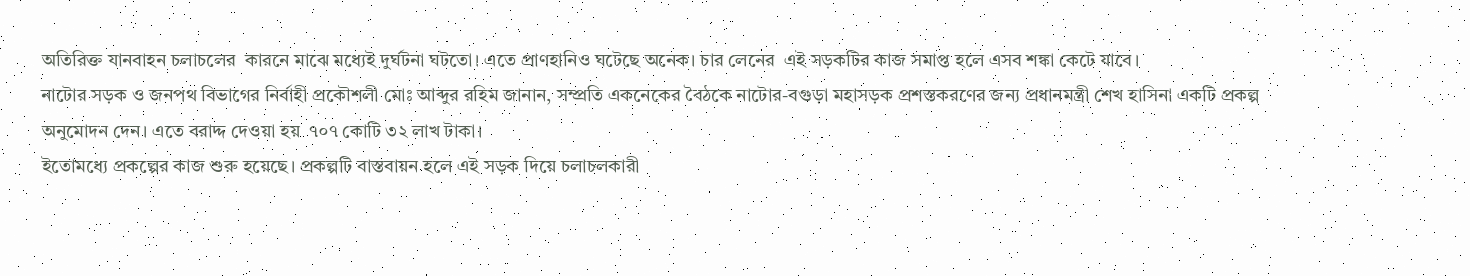অতিরিক্ত যানবাহন চলাচলের  কারনে মাঝে মধ্যেই দুর্ঘটনা ঘটতো। এতে প্রাণহানিও ঘটেছে অনেক। চার লেনের  এই সড়কটির কাজ সমাপ্ত হলে এসব শঙ্কা কেটে যাবে।
নাটোর সড়ক ও জনপথ বিভাগের নির্বাহী প্রকৌশলী মোঃ আব্দুর রহিম জানান, সম্প্রতি একনেকের বৈঠকে নাটোর-বগুড়া মহাসড়ক প্রশস্তকরণের জন্য প্রধানমন্ত্রী শেখ হাসিনা একটি প্রকল্প অনুমোদন দেন। এতে বরাদ্দ দেওয়া হয়  ৭০৭ কোটি ৩২ লাখ টাকা।
ইতোমধ্যে প্রকল্পের কাজ শুরু হয়েছে। প্রকল্পটি বাস্তবায়ন হলে এই সড়ক দিয়ে চলাচলকারী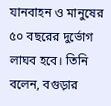যানবাহন ও মানুষের ৫০ বছরের দুর্ভোগ লাঘব হবে। তিনি বলেন, বগুড়ার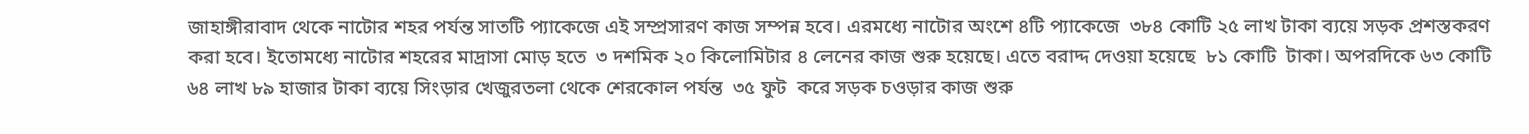জাহাঙ্গীরাবাদ থেকে নাটোর শহর পর্যন্ত সাতটি প্যাকেজে এই সম্প্রসারণ কাজ সম্পন্ন হবে। এরমধ্যে নাটোর অংশে ৪টি প্যাকেজে  ৩৮৪ কোটি ২৫ লাখ টাকা ব্যয়ে সড়ক প্রশস্তকরণ করা হবে। ইতোমধ্যে নাটোর শহরের মাদ্রাসা মোড় হতে  ৩ দশমিক ২০ কিলোমিটার ৪ লেনের কাজ শুরু হয়েছে। এতে বরাদ্দ দেওয়া হয়েছে  ৮১ কোটি  টাকা। অপরদিকে ৬৩ কোটি ৬৪ লাখ ৮৯ হাজার টাকা ব্যয়ে সিংড়ার খেজুরতলা থেকে শেরকোল পর্যন্ত  ৩৫ ফুট  করে সড়ক চওড়ার কাজ শুরু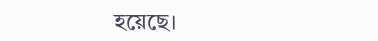হয়েছে।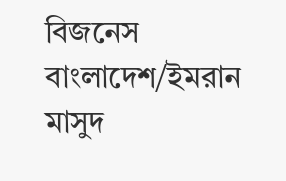বিজনেস বাংলাদেশ/ইমরান মাসুদ